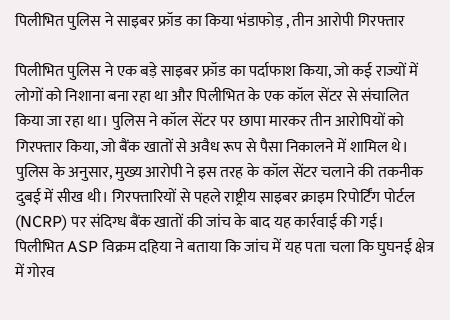पिलीभित पुलिस ने साइबर फ्रॉड का किया भंडाफोड़ , तीन आरोपी गिरफ्तार

पिलीभित पुलिस ने एक बड़े साइबर फ्रॉड का पर्दाफाश किया, जो कई राज्यों में लोगों को निशाना बना रहा था और पिलीभित के एक कॉल सेंटर से संचालित किया जा रहा था। पुलिस ने कॉल सेंटर पर छापा मारकर तीन आरोपियों को गिरफ्तार किया, जो बैंक खातों से अवैध रूप से पैसा निकालने में शामिल थे।
पुलिस के अनुसार, मुख्य आरोपी ने इस तरह के कॉल सेंटर चलाने की तकनीक दुबई में सीख थी। गिरफ्तारियों से पहले राष्ट्रीय साइबर क्राइम रिपोर्टिंग पोर्टल (NCRP) पर संदिग्ध बैंक खातों की जांच के बाद यह कार्रवाई की गई।
पिलीभित ASP विक्रम दहिया ने बताया कि जांच में यह पता चला कि घुघनई क्षेत्र में गोरव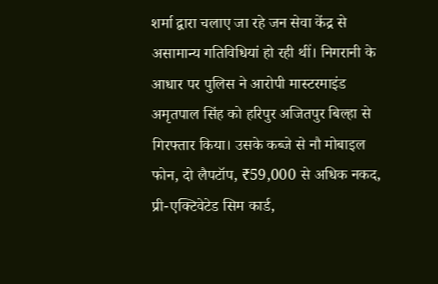शर्मा द्वारा चलाए जा रहे जन सेवा केंद्र से असामान्य गतिविधियां हो रही थीं। निगरानी के आधार पर पुलिस ने आरोपी मास्टरमाइंड अमृतपाल सिंह को हरिपुर अजितपुर बिल्हा से गिरफ्तार किया। उसके कब्जे से नौ मोबाइल फोन, दो लैपटॉप, ₹59,000 से अधिक नकद, प्री-एक्टिवेटेड सिम कार्ड,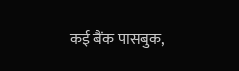कई बैंक पासबुक,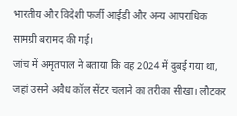भारतीय और विदेशी फर्जी आईडी और अन्य आपराधिक सामग्री बरामद की गई।
जांच में अमृतपाल ने बताया कि वह 2024 में दुबई गया था, जहां उसने अवैध कॉल सेंटर चलाने का तरीका सीखा। लौटकर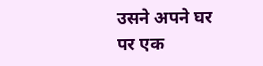उसने अपने घर पर एक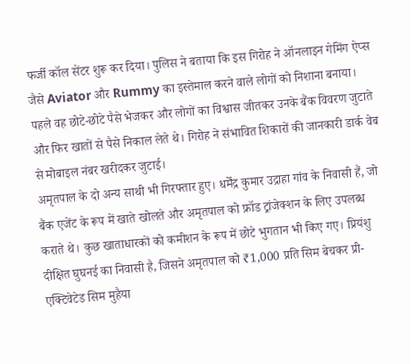फर्जी कॉल सेंटर शुरू कर दिया। पुलिस ने बताया कि इस गिरोह ने ऑनलाइन गेमिंग ऐप्स जैसे Aviator और Rummy का इस्तेमाल करने वाले लोगों को निशाना बनाया। पहले वह छोटे-छोटे पैसे भेजकर और लोगों का विश्वास जीतकर उनके बैंक विवरण जुटाते और फिर खातों से पैसे निकाल लेते थे। गिरोह ने संभावित शिकारों की जानकारी डार्क वेब से मोबाइल नंबर खरीदकर जुटाई।
अमृतपाल के दो अन्य साथी भी गिरफ्तार हुए। धर्मेंद्र कुमार उद्राहा गांव के निवासी हैं, जो बैंक एजेंट के रूप में खाते खोलते और अमृतपाल को फ्रॉड ट्रांजेक्शन के लिए उपलब्ध कराते थे। कुछ खाताधारकों को कमीशन के रूप में छोटे भुगतान भी किए गए। प्रियंशु दीक्षित घुघनई का निवासी है, जिसने अमृतपाल को ₹1,000 प्रति सिम बेचकर प्री-एक्टिवेटेड सिम मुहैया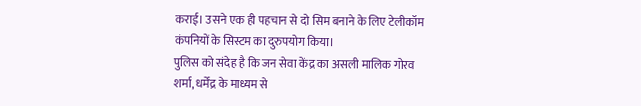कराई। उसने एक ही पहचान से दो सिम बनाने के लिए टेलीकॉम कंपनियों के सिस्टम का दुरुपयोग किया।
पुलिस को संदेह है कि जन सेवा केंद्र का असली मालिक गोरव शर्मा, धर्मेंद्र के माध्यम से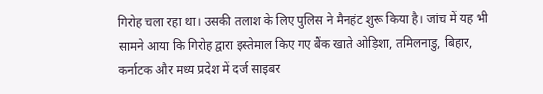गिरोह चला रहा था। उसकी तलाश के लिए पुलिस ने मैनहंट शुरू किया है। जांच में यह भी सामने आया कि गिरोह द्वारा इस्तेमाल किए गए बैंक खाते ओड़िशा, तमिलनाडु, बिहार, कर्नाटक और मध्य प्रदेश में दर्ज साइबर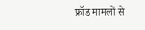फ्रॉड मामलों से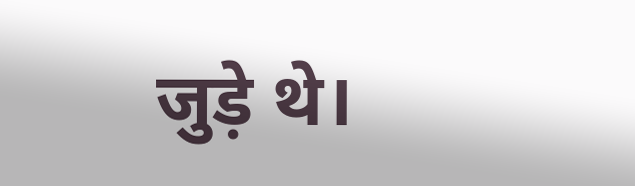जुड़े थे।